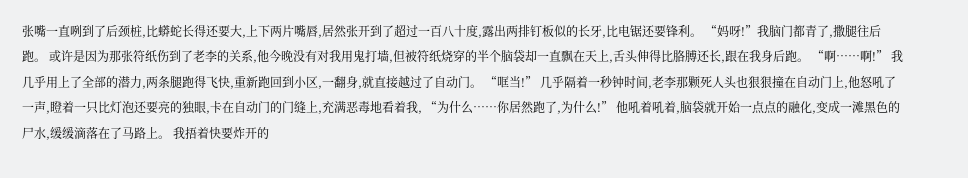张嘴一直咧到了后颈桩,比蟒蛇长得还要大,上下两片嘴唇,居然张开到了超过一百八十度,露出两排钉板似的长牙,比电锯还要锋利。 “妈呀!”我脑门都青了,撒腿往后跑。 或许是因为那张符纸伤到了老李的关系,他今晚没有对我用鬼打墙,但被符纸烧穿的半个脑袋却一直飘在天上,舌头伸得比胳膊还长,跟在我身后跑。 “啊……啊!” 我几乎用上了全部的潜力,两条腿跑得飞快,重新跑回到小区,一翻身,就直接越过了自动门。 “哐当!” 几乎隔着一秒钟时间,老李那颗死人头也狠狠撞在自动门上,他怒吼了一声,瞪着一只比灯泡还要亮的独眼,卡在自动门的门缝上,充满恶毒地看着我, “为什么……你居然跑了,为什么!” 他吼着吼着,脑袋就开始一点点的融化,变成一滩黑色的尸水,缓缓滴落在了马路上。 我捂着快要炸开的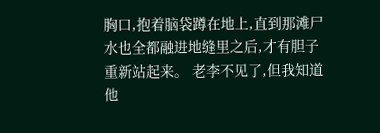胸口,抱着脑袋蹲在地上,直到那滩尸水也全都融进地缝里之后,才有胆子重新站起来。 老李不见了,但我知道他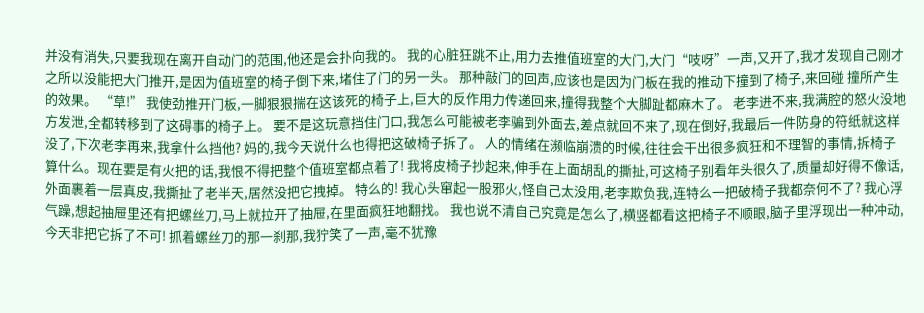并没有消失,只要我现在离开自动门的范围,他还是会扑向我的。 我的心脏狂跳不止,用力去推值班室的大门,大门“吱呀”一声,又开了,我才发现自己刚才之所以没能把大门推开,是因为值班室的椅子倒下来,堵住了门的另一头。 那种敲门的回声,应该也是因为门板在我的推动下撞到了椅子,来回碰 撞所产生的效果。 “草!” 我使劲推开门板,一脚狠狠揣在这该死的椅子上,巨大的反作用力传递回来,撞得我整个大脚趾都麻木了。 老李进不来,我满腔的怒火没地方发泄,全都转移到了这碍事的椅子上。 要不是这玩意挡住门口,我怎么可能被老李骗到外面去,差点就回不来了,现在倒好,我最后一件防身的符纸就这样没了,下次老李再来,我拿什么挡他? 妈的,我今天说什么也得把这破椅子拆了。 人的情绪在濒临崩溃的时候,往往会干出很多疯狂和不理智的事情,拆椅子算什么。现在要是有火把的话,我恨不得把整个值班室都点着了! 我将皮椅子抄起来,伸手在上面胡乱的撕扯,可这椅子别看年头很久了,质量却好得不像话,外面裹着一层真皮,我撕扯了老半天,居然没把它拽掉。 特么的! 我心头窜起一股邪火,怪自己太没用,老李欺负我,连特么一把破椅子我都奈何不了? 我心浮气躁,想起抽屉里还有把螺丝刀,马上就拉开了抽屉,在里面疯狂地翻找。 我也说不清自己究竟是怎么了,横竖都看这把椅子不顺眼,脑子里浮现出一种冲动,今天非把它拆了不可! 抓着螺丝刀的那一刹那,我狞笑了一声,毫不犹豫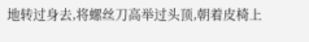地转过身去,将螺丝刀高举过头顶,朝着皮椅上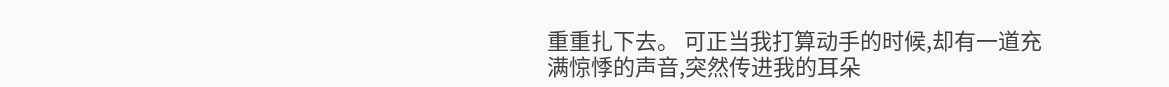重重扎下去。 可正当我打算动手的时候,却有一道充满惊悸的声音,突然传进我的耳朵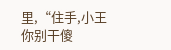里,“住手,小王你别干傻